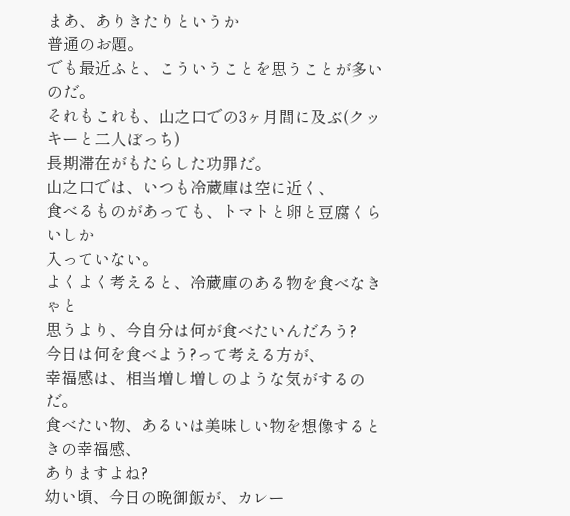まあ、ありきたりというか
普通のお題。
でも最近ふと、こういうことを思うことが多いのだ。
それもこれも、山之口での3ヶ月間に及ぶ(クッキーと二人ぼっち)
長期滞在がもたらした功罪だ。
山之口では、いつも冷蔵庫は空に近く、
食べるものがあっても、トマトと卵と豆腐くらいしか
入っていない。
よくよく考えると、冷蔵庫のある物を食べなきゃと
思うより、今自分は何が食べたいんだろう?
今日は何を食べよう?って考える方が、
幸福感は、相当増し増しのような気がするのだ。
食べたい物、あるいは美味しい物を想像するときの幸福感、
ありますよね?
幼い頃、今日の晩御飯が、カレー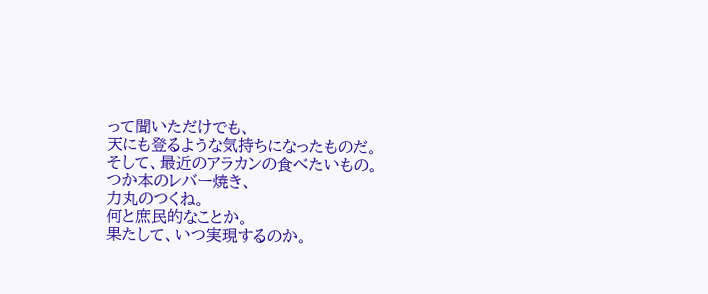って聞いただけでも、
天にも登るような気持ちになったものだ。
そして、最近のアラカンの食べたいもの。
つか本のレバー焼き、
力丸のつくね。
何と庶民的なことか。
果たして、いつ実現するのか。